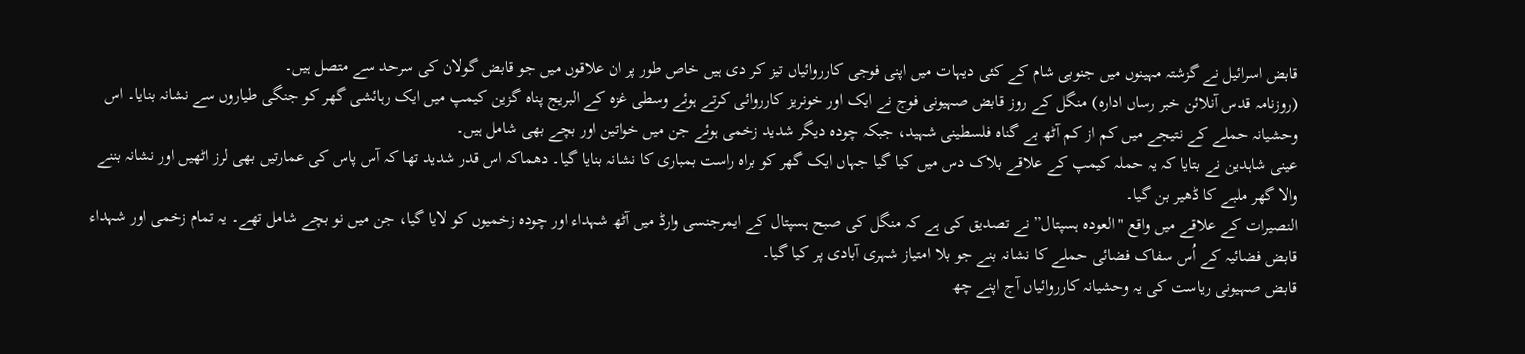قابض اسرائیل نے گزشتہ مہینوں میں جنوبی شام کے کئی دیہات میں اپنی فوجی کارروائیاں تیز کر دی ہیں خاص طور پر ان علاقوں میں جو قابض گولان کی سرحد سے متصل ہیں۔
(روزنامہ قدس آنلائن خبر رساں ادارہ) منگل کے روز قابض صہیونی فوج نے ایک اور خونریز کارروائی کرتے ہوئے وسطی غزہ کے البریج پناہ گزین کیمپ میں ایک رہائشی گھر کو جنگی طیاروں سے نشانہ بنایا۔ اس وحشیانہ حملے کے نتیجے میں کم از کم آٹھ بے گناہ فلسطینی شہید، جبکہ چودہ دیگر شدید زخمی ہوئے جن میں خواتین اور بچے بھی شامل ہیں۔
عینی شاہدین نے بتایا کہ یہ حملہ کیمپ کے علاقے بلاک دس میں کیا گیا جہاں ایک گھر کو براہ راست بمباری کا نشانہ بنایا گیا۔ دھماکہ اس قدر شدید تھا کہ آس پاس کی عمارتیں بھی لرز اٹھیں اور نشانہ بننے والا گھر ملبے کا ڈھیر بن گیا۔
النصیرات کے علاقے میں واقع "العودہ ہسپتال” نے تصدیق کی ہے کہ منگل کی صبح ہسپتال کے ایمرجنسی وارڈ میں آٹھ شہداء اور چودہ زخمیوں کو لایا گیا، جن میں نو بچے شامل تھے۔ یہ تمام زخمی اور شہداء قابض فضائیہ کے اُس سفاک فضائی حملے کا نشانہ بنے جو بلا امتیاز شہری آبادی پر کیا گیا۔
قابض صہیونی ریاست کی یہ وحشیانہ کارروائیاں آج اپنے چھ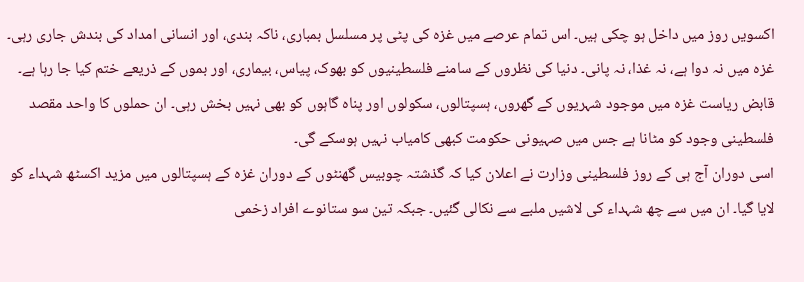اکسویں روز میں داخل ہو چکی ہیں۔ اس تمام عرصے میں غزہ کی پٹی پر مسلسل بمباری، ناکہ بندی، اور انسانی امداد کی بندش جاری رہی۔
غزہ میں نہ دوا ہے، نہ غذا، نہ پانی۔ دنیا کی نظروں کے سامنے فلسطینیوں کو بھوک، پیاس، بیماری، اور بموں کے ذریعے ختم کیا جا رہا ہے۔
قابض ریاست غزہ میں موجود شہریوں کے گھروں، ہسپتالوں، سکولوں اور پناہ گاہوں کو بھی نہیں بخش رہی۔ ان حملوں کا واحد مقصد فلسطینی وجود کو مٹانا ہے جس میں صہیونی حکومت کبھی کامیاب نہیں ہوسکے گی۔
اسی دوران آج ہی کے روز فلسطینی وزارت نے اعلان کیا کہ گذشتہ چوبیس گھنٹوں کے دوران غزہ کے ہسپتالوں میں مزید اکسٹھ شہداء کو لایا گیا۔ ان میں سے چھ شہداء کی لاشیں ملبے سے نکالی گئیں۔ جبکہ تین سو ستانوے افراد زخمی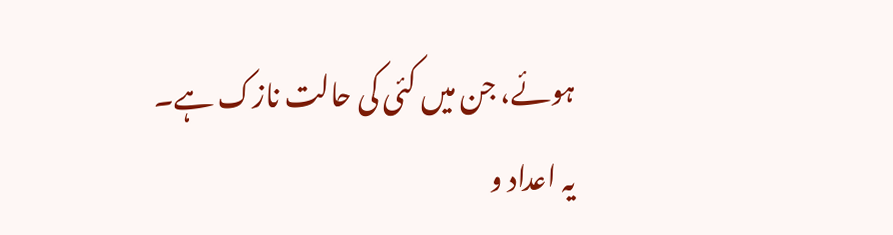ہوئے، جن میں کئی کی حالت نازک ہے۔
یہ اعداد و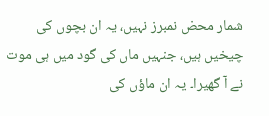شمار محض نمبرز نہیں، یہ ان بچوں کی چیخیں ہیں، جنہیں ماں کی گود میں ہی موت نے آ گھیرا۔ یہ ان ماؤں کی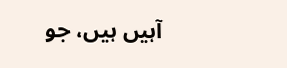آہیں ہیں، جو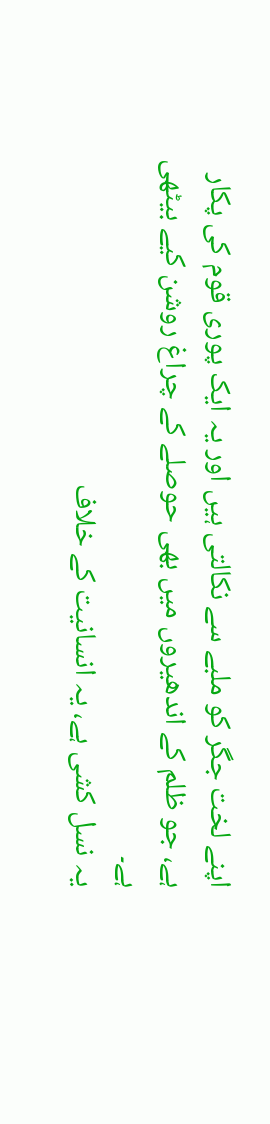اپنے لخت جگر کو ملبے سے نکالتی ہیں اور یہ ایک پوری قوم کی پکار ہے، جو ظلم کے اندھیروں میں بھی حوصلے کے چراغ روشن کیے بیٹھی ہے۔
یہ نسل کشی ہے، یہ انسانیت کے خلاف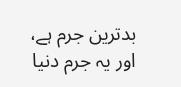بدترین جرم ہے، اور یہ جرم دنیا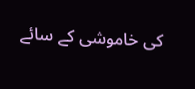کی خاموشی کے سائے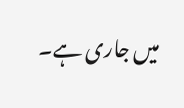میں جاری ہے۔